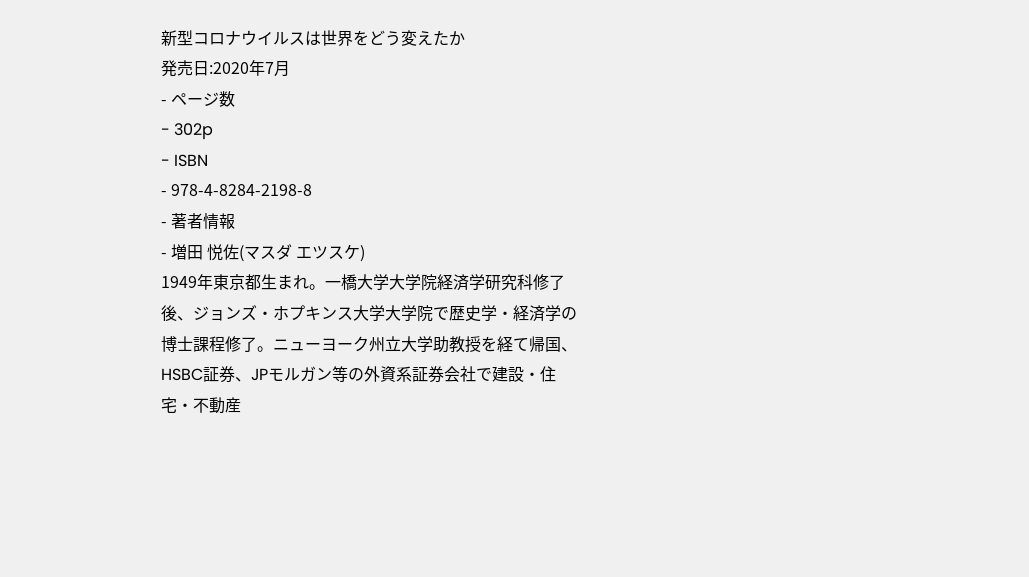新型コロナウイルスは世界をどう変えたか
発売日:2020年7月
- ページ数
- 302p
- ISBN
- 978-4-8284-2198-8
- 著者情報
- 増田 悦佐(マスダ エツスケ)
1949年東京都生まれ。一橋大学大学院経済学研究科修了後、ジョンズ・ホプキンス大学大学院で歴史学・経済学の博士課程修了。ニューヨーク州立大学助教授を経て帰国、HSBC証券、JPモルガン等の外資系証券会社で建設・住宅・不動産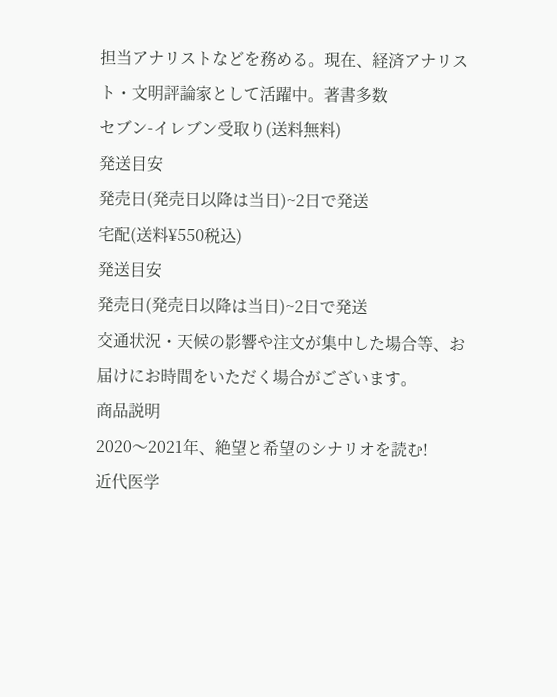担当アナリストなどを務める。現在、経済アナリスト・文明評論家として活躍中。著書多数
セブン-イレブン受取り(送料無料)
発送目安
発売日(発売日以降は当日)~2日で発送
宅配(送料¥550税込)
発送目安
発売日(発売日以降は当日)~2日で発送
交通状況・天候の影響や注文が集中した場合等、お届けにお時間をいただく場合がございます。
商品説明
2020〜2021年、絶望と希望のシナリオを読む!
近代医学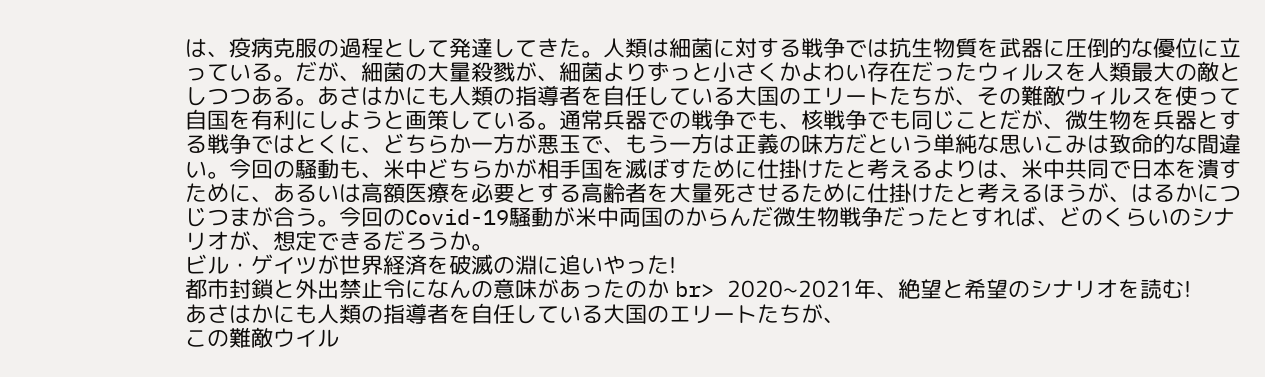は、疫病克服の過程として発達してきた。人類は細菌に対する戦争では抗生物質を武器に圧倒的な優位に立っている。だが、細菌の大量殺戮が、細菌よりずっと小さくかよわい存在だったウィルスを人類最大の敵としつつある。あさはかにも人類の指導者を自任している大国のエリートたちが、その難敵ウィルスを使って自国を有利にしようと画策している。通常兵器での戦争でも、核戦争でも同じことだが、微生物を兵器とする戦争ではとくに、どちらか一方が悪玉で、もう一方は正義の味方だという単純な思いこみは致命的な間違い。今回の騒動も、米中どちらかが相手国を滅ぼすために仕掛けたと考えるよりは、米中共同で日本を潰すために、あるいは高額医療を必要とする高齢者を大量死させるために仕掛けたと考えるほうが、はるかにつじつまが合う。今回のCovid-19騒動が米中両国のからんだ微生物戦争だったとすれば、どのくらいのシナリオが、想定できるだろうか。
ビル・ゲイツが世界経済を破滅の淵に追いやった!
都市封鎖と外出禁止令になんの意味があったのか br> 2020~2021年、絶望と希望のシナリオを読む!
あさはかにも人類の指導者を自任している大国のエリートたちが、
この難敵ウイル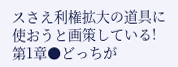スさえ利権拡大の道具に使おうと画策している!
第1章●どっちが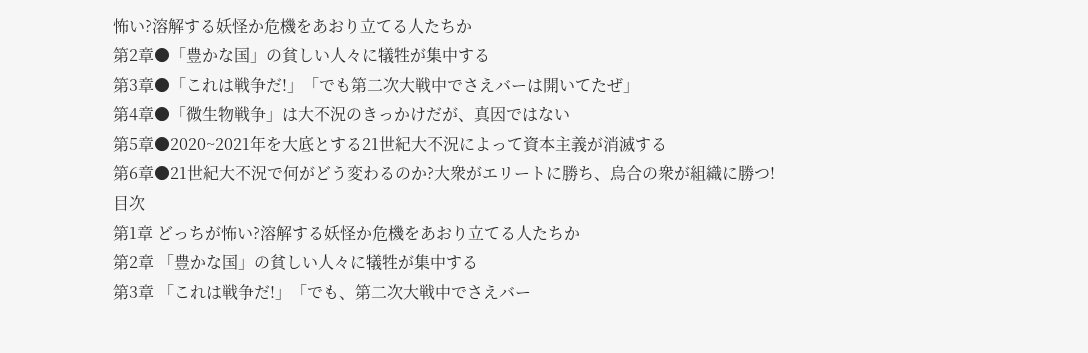怖い?溶解する妖怪か危機をあおり立てる人たちか
第2章●「豊かな国」の貧しい人々に犠牲が集中する
第3章●「これは戦争だ!」「でも第二次大戦中でさえバーは開いてたぜ」
第4章●「微生物戦争」は大不況のきっかけだが、真因ではない
第5章●2020~2021年を大底とする21世紀大不況によって資本主義が消滅する
第6章●21世紀大不況で何がどう変わるのか?大衆がエリートに勝ち、烏合の衆が組織に勝つ!
目次
第1章 どっちが怖い?溶解する妖怪か危機をあおり立てる人たちか
第2章 「豊かな国」の貧しい人々に犠牲が集中する
第3章 「これは戦争だ!」「でも、第二次大戦中でさえバー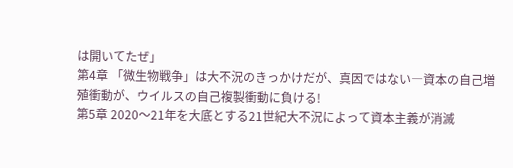は開いてたぜ」
第4章 「微生物戦争」は大不況のきっかけだが、真因ではない―資本の自己増殖衝動が、ウイルスの自己複製衝動に負ける!
第5章 2020〜21年を大底とする21世紀大不況によって資本主義が消滅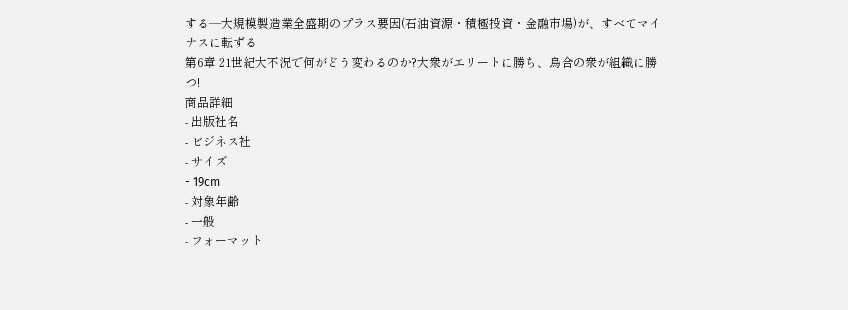する―大規模製造業全盛期のプラス要因(石油資源・積極投資・金融市場)が、すべてマイナスに転ずる
第6章 21世紀大不況で何がどう変わるのか?大衆がエリートに勝ち、烏合の衆が組織に勝つ!
商品詳細
- 出版社名
- ビジネス社
- サイズ
- 19cm
- 対象年齢
- 一般
- フォーマット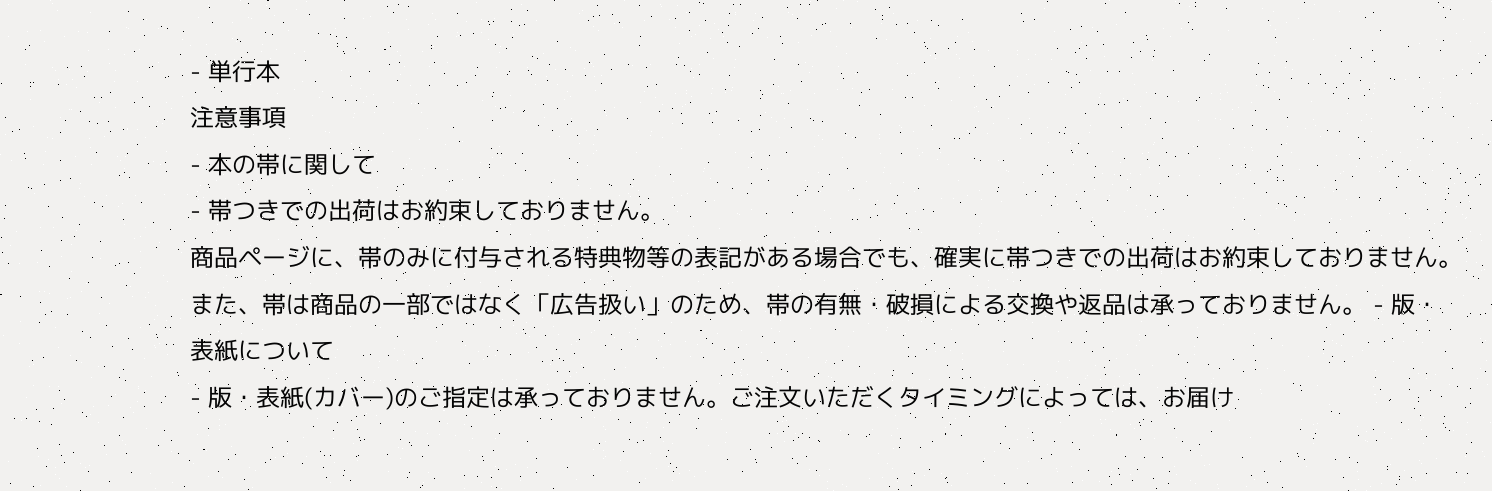- 単行本
注意事項
- 本の帯に関して
- 帯つきでの出荷はお約束しておりません。
商品ページに、帯のみに付与される特典物等の表記がある場合でも、確実に帯つきでの出荷はお約束しておりません。
また、帯は商品の一部ではなく「広告扱い」のため、帯の有無・破損による交換や返品は承っておりません。 - 版・表紙について
- 版・表紙(カバー)のご指定は承っておりません。ご注文いただくタイミングによっては、お届け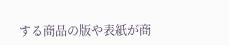する商品の版や表紙が商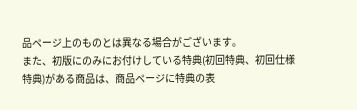品ページ上のものとは異なる場合がございます。
また、初版にのみにお付けしている特典(初回特典、初回仕様特典)がある商品は、商品ページに特典の表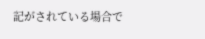記がされている場合で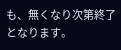も、無くなり次第終了となります。